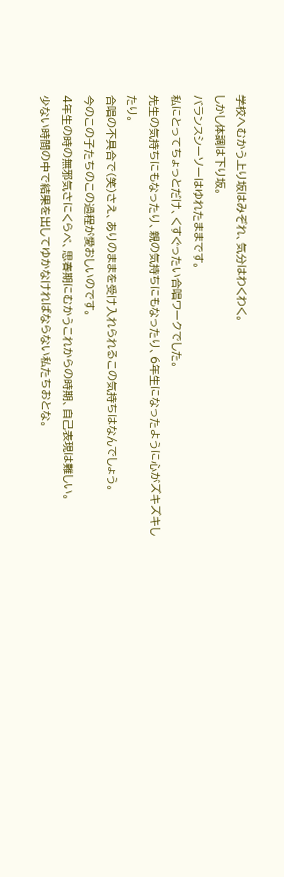学校へむかう上り坂はみぞれ、気分はわくわく。
しかし体調は下り坂。
バランスシーソーはゆれたままです。
私にとってちょっとだけ、くすぐったい合唱ワークでした。
先生の気持ちにもなったり、親の気持ちにもなったり、6年生になったように心がズキズキしたり。
合唱の不具合で(笑)さえ、ありのままを受け入れられるこの気持ちはなんでしょう。
今のこの子たちのこの過程が愛おしいのです。
4年生の時の無邪気さにくらべ、思春期にむかうこれからの時期、自己表現は難しい。
少ない時間の中で結果を出してゆかなければならない私たちおとな。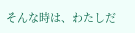そんな時は、わたしだ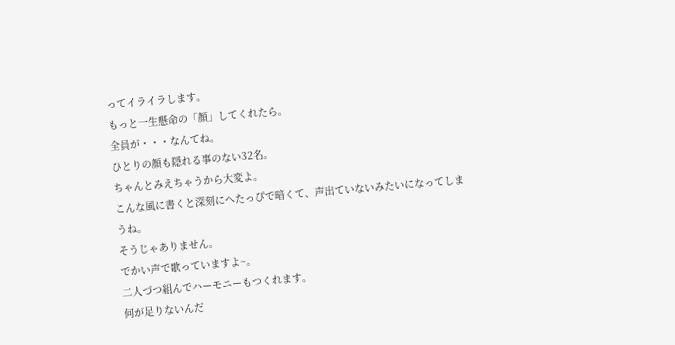ってイライラします。
もっと一生懸命の「顔」してくれたら。
全員が・・・なんてね。
ひとりの顔も隠れる事のない32名。
ちゃんとみえちゃうから大変よ。
こんな風に書くと深刻にへたっぴで暗くて、声出ていないみたいになってしまうね。
そうじゃありません。
でかい声で歌っていますよ~。
二人づつ組んでハーモニーもつくれます。
何が足りないんだ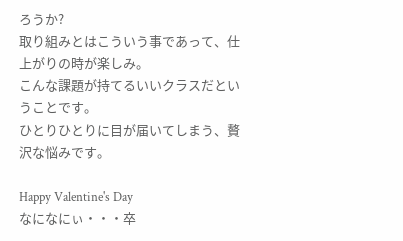ろうか?
取り組みとはこういう事であって、仕上がりの時が楽しみ。
こんな課題が持てるいいクラスだということです。
ひとりひとりに目が届いてしまう、贅沢な悩みです。

Happy Valentine's Day
なになにぃ・・・卒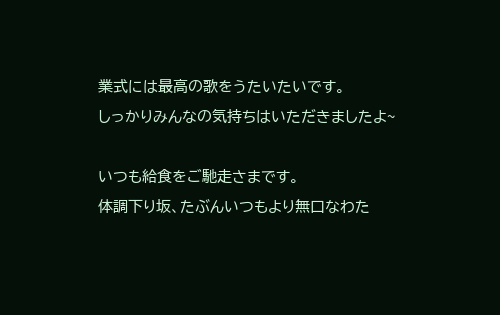業式には最高の歌をうたいたいです。
しっかりみんなの気持ちはいただきましたよ~

いつも給食をご馳走さまです。
体調下り坂、たぶんいつもより無口なわた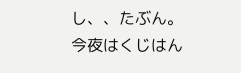し、、たぶん。
今夜はくじはん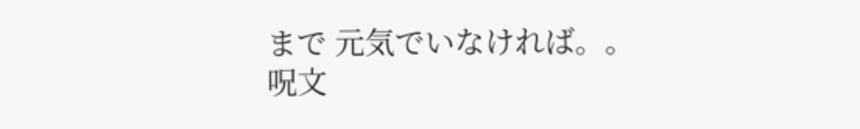まで 元気でいなければ。。
呪文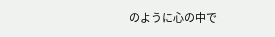のように心の中で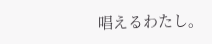唱えるわたし。